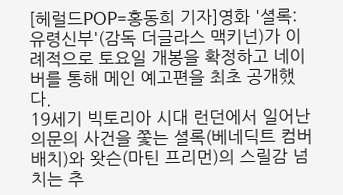[헤럴드POP=홍동희 기자]영화 '셜록:유령신부'(감독 더글라스 맥키넌)가 이례적으로 토요일 개봉을 확정하고 네이버를 통해 메인 예고편을 최초 공개했다.
19세기 빅토리아 시대 런던에서 일어난 의문의 사건을 쫓는 셜록(베네딕트 컴버배치)와 왓슨(마틴 프리먼)의 스릴감 넘치는 추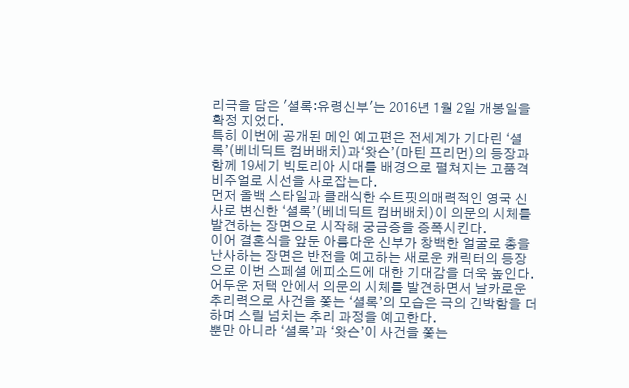리극을 담은 '셜록:유령신부'는 2016년 1월 2일 개봉일을 확정 지었다.
특히 이번에 공개된 메인 예고편은 전세계가 기다린 ‘셜록’(베네딕트 컴버배치)과‘왓슨’(마틴 프리먼)의 등장과 함께 19세기 빅토리아 시대를 배경으로 펼쳐지는 고품격비주얼로 시선을 사로잡는다.
먼저 올백 스타일과 클래식한 수트핏의매력적인 영국 신사로 변신한 ‘셜록’(베네딕트 컴버배치)이 의문의 시체를 발견하는 장면으로 시작해 궁금증을 증폭시킨다.
이어 결혼식을 앞둔 아름다운 신부가 창백한 얼굴로 총을 난사하는 장면은 반전을 예고하는 새로운 캐릭터의 등장으로 이번 스페셜 에피소드에 대한 기대감을 더욱 높인다. 어두운 저택 안에서 의문의 시체를 발견하면서 날카로운 추리력으로 사건을 쫓는 ‘셜록’의 모습은 극의 긴박함을 더하며 스릴 넘치는 추리 과정을 예고한다.
뿐만 아니라 ‘셜록’과 ‘왓슨’이 사건을 쫓는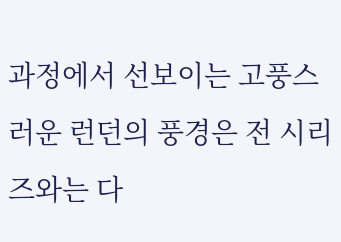과정에서 선보이는 고풍스러운 런던의 풍경은 전 시리즈와는 다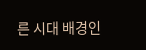른 시대 배경인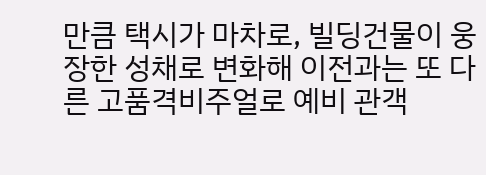만큼 택시가 마차로, 빌딩건물이 웅장한 성채로 변화해 이전과는 또 다른 고품격비주얼로 예비 관객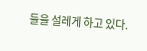들을 설레게 하고 있다.